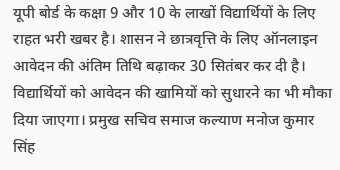यूपी बोर्ड के कक्षा 9 और 10 के लाखों विद्यार्थियों के लिए राहत भरी खबर है। शासन ने छात्रवृत्ति के लिए ऑनलाइन आवेदन की अंतिम तिथि बढ़ाकर 30 सितंबर कर दी है।
विद्यार्थियों को आवेदन की खामियों को सुधारने का भी मौका दिया जाएगा। प्रमुख सचिव समाज कल्याण मनोज कुमार सिंह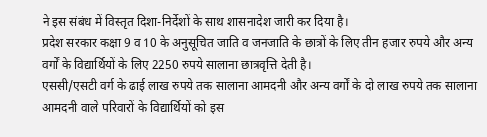ने इस संबंध में विस्तृत दिशा-निर्देशों के साथ शासनादेश जारी कर दिया है।
प्रदेश सरकार कक्षा 9 व 10 के अनुसूचित जाति व जनजाति के छात्रों के लिए तीन हजार रुपये और अन्य वर्गों के विद्यार्थियों के लिए 2250 रुपये सालाना छात्रवृत्ति देती है।
एससी/एसटी वर्ग के ढाई लाख रुपये तक सालाना आमदनी और अन्य वर्गों के दो लाख रुपये तक सालाना आमदनी वाले परिवारों के विद्यार्थियों को इस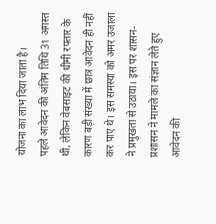योजना का लाभ दिया जाता है।
पहले आवेदन की अंतिम तिथि 31 अगस्त थी, लेकिन वेबसाइट की धीमी रफ्तार के कारण बड़ी संख्या में छात्र आवेदन ही नहीं कर पाए थे। इस समस्या को अमर उजाला ने प्रमुखता से उठाया। इस पर शासन-प्रशासन ने मामले का संज्ञान लेते हुए आवेदन की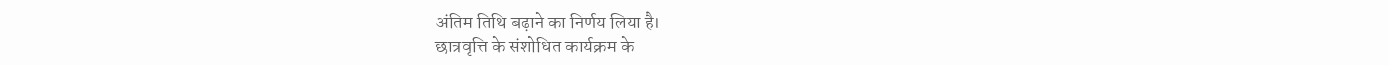अंतिम तिथि बढ़ाने का निर्णय लिया है।
छात्रवृत्ति के संशोधित कार्यक्रम के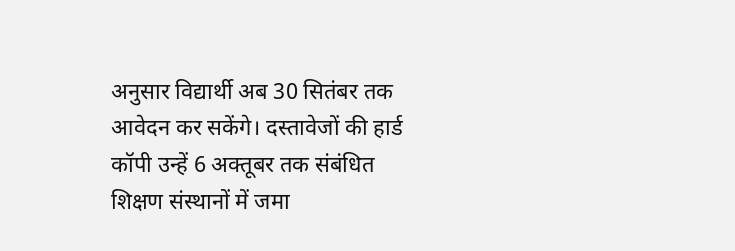अनुसार विद्यार्थी अब 30 सितंबर तक आवेदन कर सकेंगे। दस्तावेजों की हार्ड कॉपी उन्हें 6 अक्तूबर तक संबंधित शिक्षण संस्थानों में जमा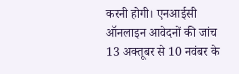करनी होगी। एनआईसी ऑनलाइन आवेदनों की जांच 13 अक्तूबर से 10 नवंबर के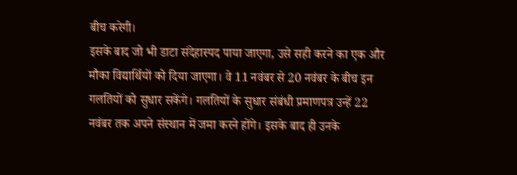बीच करेगी।
इसके बाद जो भी डाटा संदेहास्पद पाया जाएगा, उसे सही करने का एक और मौका विद्यार्थियों को दिया जाएगा। वे 11 नवंबर से 20 नवंबर के बीच इन गलतियों को सुधार सकेंगे। गलतियों के सुधार संबंधी प्रमाणपत्र उन्हें 22 नवंबर तक अपने संस्थान में जमा करने होंगे। इसके बाद ही उनके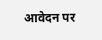आवेदन पर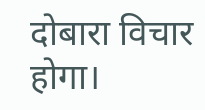दोबारा विचार होगा।